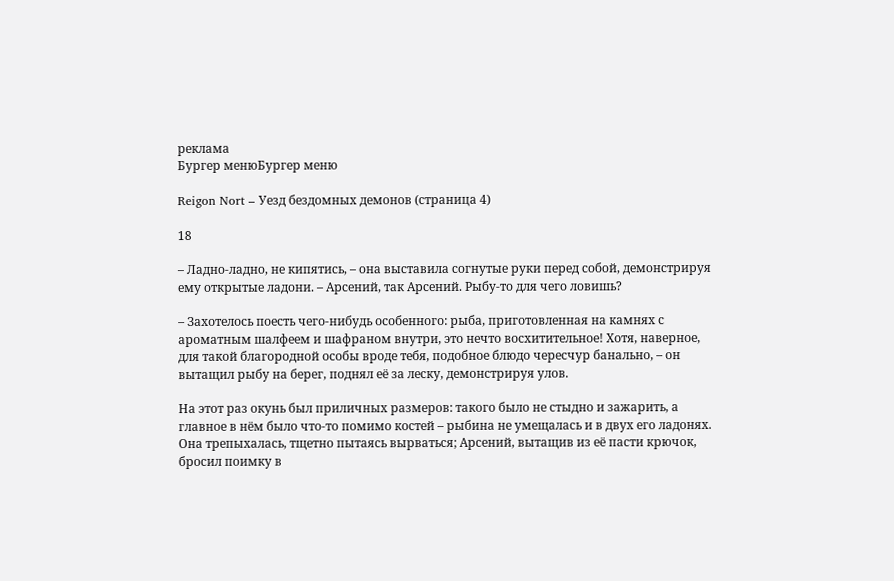реклама
Бургер менюБургер меню

Reigon Nort – Уезд бездомных демонов (страница 4)

18

– Ладно-ладно, не кипятись, – она выставила согнутые руки перед собой, демонстрируя ему открытые ладони. – Арсений, так Арсений. Рыбу-то для чего ловишь?

– Захотелось поесть чего-нибудь особенного: рыба, приготовленная на камнях с ароматным шалфеем и шафраном внутри, это нечто восхитительное! Хотя, наверное, для такой благородной особы вроде тебя, подобное блюдо чересчур банально, – он вытащил рыбу на берег, поднял её за леску, демонстрируя улов.

На этот раз окунь был приличных размеров: такого было не стыдно и зажарить, а главное в нём было что-то помимо костей – рыбина не умещалась и в двух его ладонях. Она трепыхалась, тщетно пытаясь вырваться; Арсений, вытащив из её пасти крючок, бросил поимку в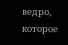ведро, которое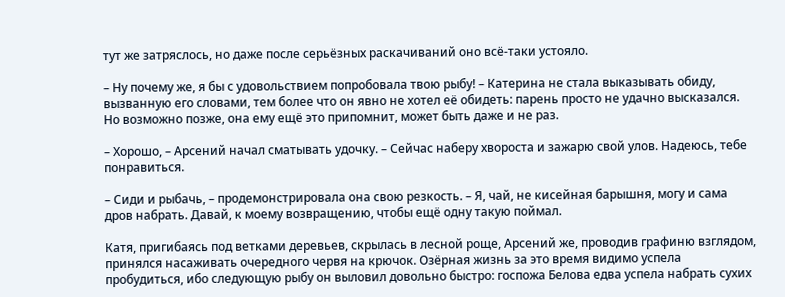тут же затряслось, но даже после серьёзных раскачиваний оно всё-таки устояло.

– Ну почему же, я бы с удовольствием попробовала твою рыбу! – Катерина не стала выказывать обиду, вызванную его словами, тем более что он явно не хотел её обидеть: парень просто не удачно высказался. Но возможно позже, она ему ещё это припомнит, может быть даже и не раз.

– Хорошо, – Арсений начал сматывать удочку. – Сейчас наберу хвороста и зажарю свой улов. Надеюсь, тебе понравиться.

– Сиди и рыбачь, – продемонстрировала она свою резкость. – Я, чай, не кисейная барышня, могу и сама дров набрать. Давай, к моему возвращению, чтобы ещё одну такую поймал.

Катя, пригибаясь под ветками деревьев, скрылась в лесной роще, Арсений же, проводив графиню взглядом, принялся насаживать очередного червя на крючок. Озёрная жизнь за это время видимо успела пробудиться, ибо следующую рыбу он выловил довольно быстро: госпожа Белова едва успела набрать сухих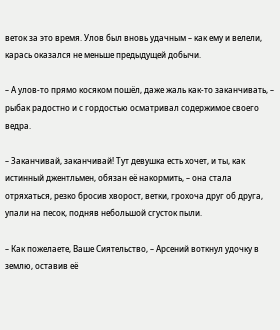веток за это время. Улов был вновь удачным – как ему и велели, карась оказался не меньше предыдущей добычи.

– А улов-то прямо косяком пошёл, даже жаль как-то заканчивать, – рыбак радостно и с гордостью осматривал содержимое своего ведра.

– Заканчивай, заканчивай! Тут девушка есть хочет, и ты, как истинный джентльмен, обязан её накормить, – она стала отряхаться, резко бросив хворост, ветки, грохоча друг об друга, упали на песок, подняв небольшой сгусток пыли.

– Как пожелаете, Ваше Сиятельство, – Арсений воткнул удочку в землю, оставив её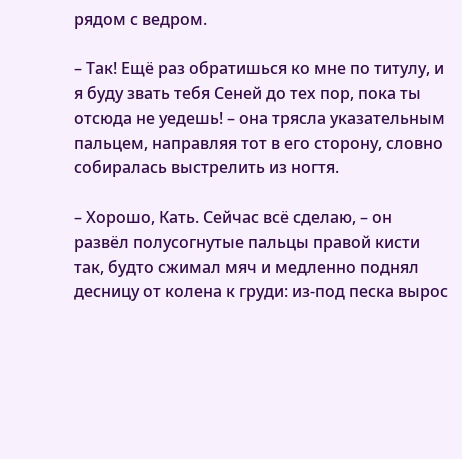рядом с ведром.

– Так! Ещё раз обратишься ко мне по титулу, и я буду звать тебя Сеней до тех пор, пока ты отсюда не уедешь! – она трясла указательным пальцем, направляя тот в его сторону, словно собиралась выстрелить из ногтя.

– Хорошо, Кать. Сейчас всё сделаю, – он развёл полусогнутые пальцы правой кисти так, будто сжимал мяч и медленно поднял десницу от колена к груди: из-под песка вырос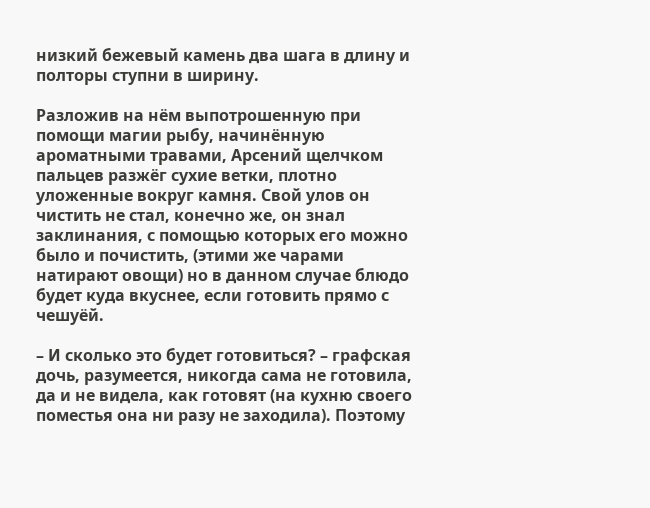низкий бежевый камень два шага в длину и полторы ступни в ширину.

Разложив на нём выпотрошенную при помощи магии рыбу, начинённую ароматными травами, Арсений щелчком пальцев разжёг сухие ветки, плотно уложенные вокруг камня. Свой улов он чистить не стал, конечно же, он знал заклинания, с помощью которых его можно было и почистить, (этими же чарами натирают овощи) но в данном случае блюдо будет куда вкуснее, если готовить прямо с чешуёй.

– И сколько это будет готовиться? – графская дочь, разумеется, никогда сама не готовила, да и не видела, как готовят (на кухню своего поместья она ни разу не заходила). Поэтому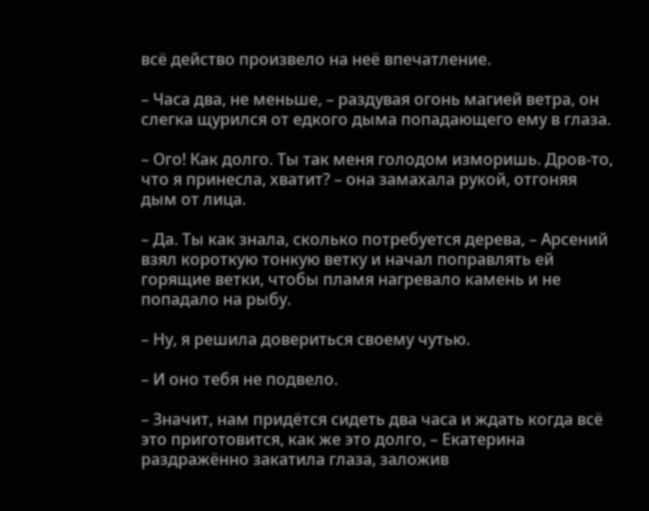всё действо произвело на неё впечатление.

– Часа два, не меньше, – раздувая огонь магией ветра, он слегка щурился от едкого дыма попадающего ему в глаза.

– Ого! Как долго. Ты так меня голодом изморишь. Дров-то, что я принесла, хватит? – она замахала рукой, отгоняя дым от лица.

– Да. Ты как знала, сколько потребуется дерева, – Арсений взял короткую тонкую ветку и начал поправлять ей горящие ветки, чтобы пламя нагревало камень и не попадало на рыбу.

– Ну, я решила довериться своему чутью.

– И оно тебя не подвело.

– Значит, нам придётся сидеть два часа и ждать когда всё это приготовится, как же это долго, – Екатерина раздражённо закатила глаза, заложив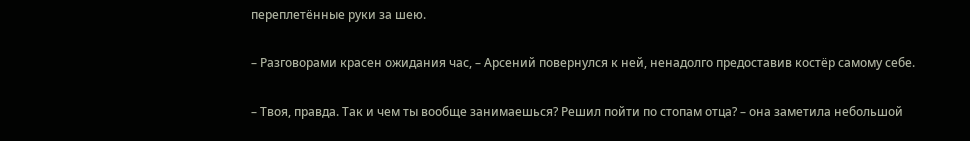переплетённые руки за шею.

– Разговорами красен ожидания час, – Арсений повернулся к ней, ненадолго предоставив костёр самому себе.

– Твоя, правда. Так и чем ты вообще занимаешься? Решил пойти по стопам отца? – она заметила небольшой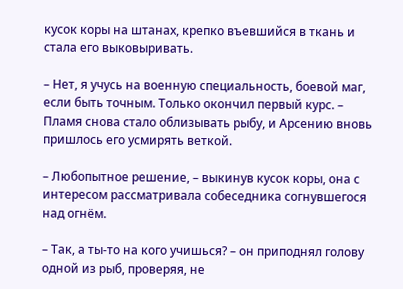кусок коры на штанах, крепко въевшийся в ткань и стала его выковыривать.

– Нет, я учусь на военную специальность, боевой маг, если быть точным. Только окончил первый курс. – Пламя снова стало облизывать рыбу, и Арсению вновь пришлось его усмирять веткой.

– Любопытное решение, – выкинув кусок коры, она с интересом рассматривала собеседника согнувшегося над огнём.

– Так, а ты-то на кого учишься? – он приподнял голову одной из рыб, проверяя, не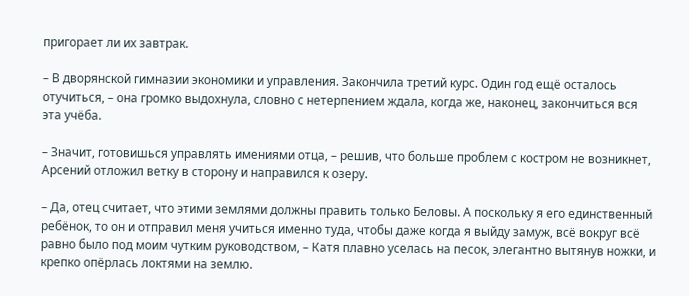пригорает ли их завтрак.

– В дворянской гимназии экономики и управления. Закончила третий курс. Один год ещё осталось отучиться, – она громко выдохнула, словно с нетерпением ждала, когда же, наконец, закончиться вся эта учёба.

– Значит, готовишься управлять имениями отца, – решив, что больше проблем с костром не возникнет, Арсений отложил ветку в сторону и направился к озеру.

– Да, отец считает, что этими землями должны править только Беловы. А поскольку я его единственный ребёнок, то он и отправил меня учиться именно туда, чтобы даже когда я выйду замуж, всё вокруг всё равно было под моим чутким руководством, – Катя плавно уселась на песок, элегантно вытянув ножки, и крепко опёрлась локтями на землю.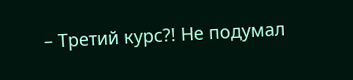– Третий курс?! Не подумал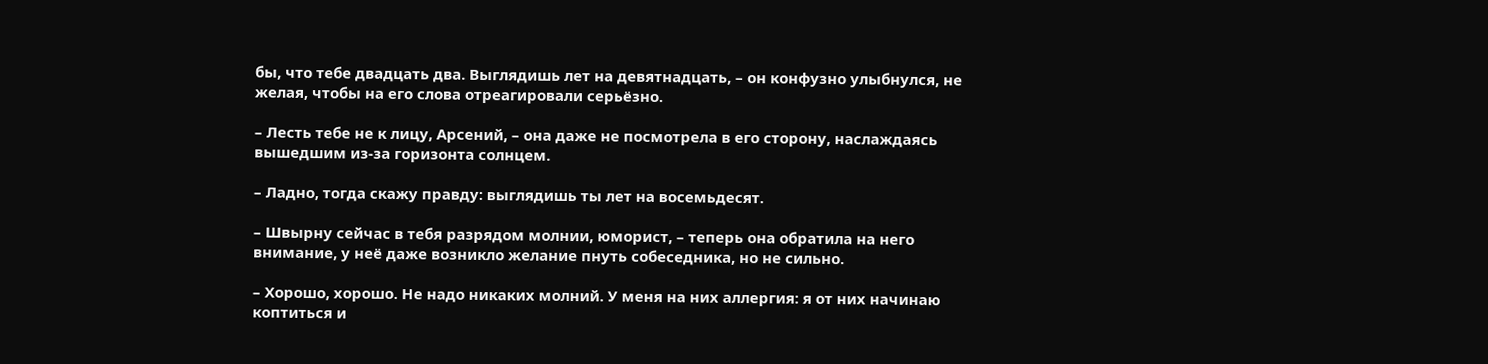бы, что тебе двадцать два. Выглядишь лет на девятнадцать, – он конфузно улыбнулся, не желая, чтобы на его слова отреагировали серьёзно.

– Лесть тебе не к лицу, Арсений, – она даже не посмотрела в его сторону, наслаждаясь вышедшим из-за горизонта солнцем.

– Ладно, тогда скажу правду: выглядишь ты лет на восемьдесят.

– Швырну сейчас в тебя разрядом молнии, юморист, – теперь она обратила на него внимание, у неё даже возникло желание пнуть собеседника, но не сильно.

– Хорошо, хорошо. Не надо никаких молний. У меня на них аллергия: я от них начинаю коптиться и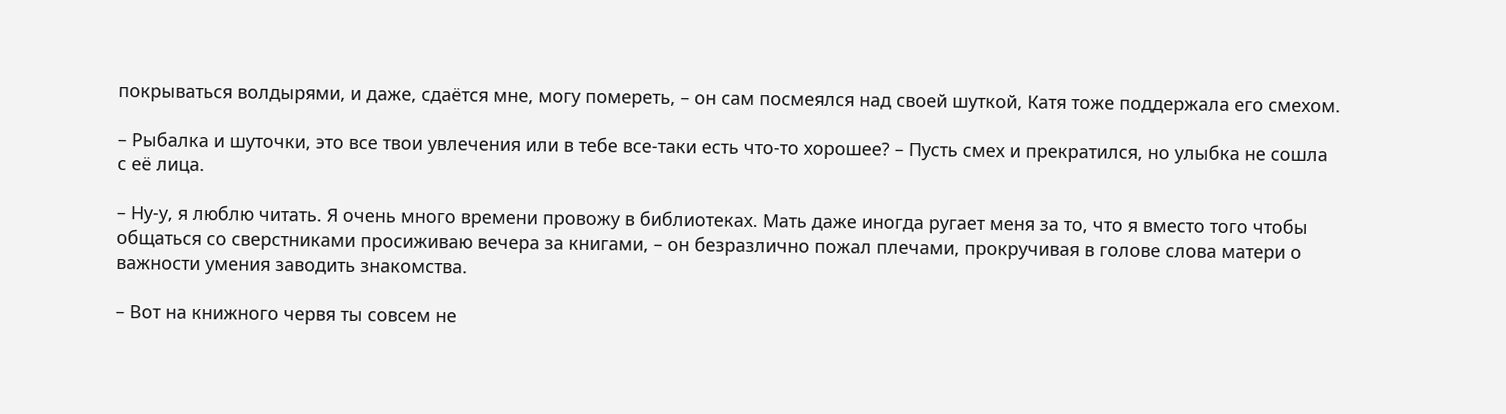покрываться волдырями, и даже, сдаётся мне, могу помереть, – он сам посмеялся над своей шуткой, Катя тоже поддержала его смехом.

– Рыбалка и шуточки, это все твои увлечения или в тебе все-таки есть что-то хорошее? – Пусть смех и прекратился, но улыбка не сошла с её лица.

– Ну-у, я люблю читать. Я очень много времени провожу в библиотеках. Мать даже иногда ругает меня за то, что я вместо того чтобы общаться со сверстниками просиживаю вечера за книгами, – он безразлично пожал плечами, прокручивая в голове слова матери о важности умения заводить знакомства.

– Вот на книжного червя ты совсем не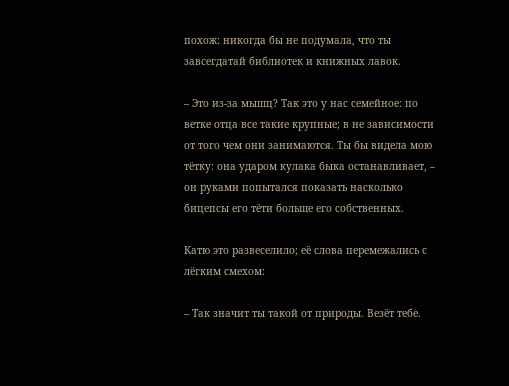похож: никогда бы не подумала, что ты завсегдатай библиотек и книжных лавок.

– Это из-за мышц? Так это у нас семейное: по ветке отца все такие крупные; в не зависимости от того чем они занимаются. Ты бы видела мою тётку: она ударом кулака быка останавливает, – он руками попытался показать насколько бицепсы его тёти больше его собственных.

Катю это развеселило; её слова перемежались с лёгким смехом:

– Так значит ты такой от природы. Везёт тебе.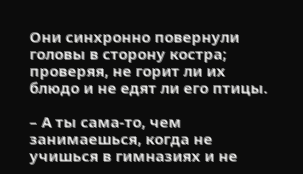Они синхронно повернули головы в сторону костра; проверяя, не горит ли их блюдо и не едят ли его птицы.

– А ты сама-то, чем занимаешься, когда не учишься в гимназиях и не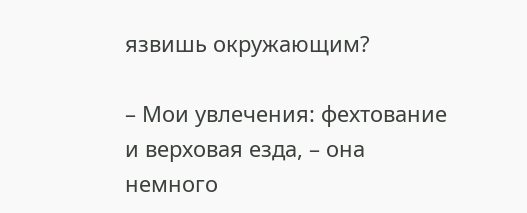язвишь окружающим?

– Мои увлечения: фехтование и верховая езда, – она немного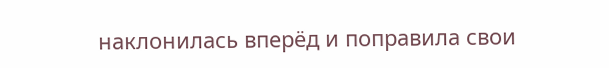наклонилась вперёд и поправила свои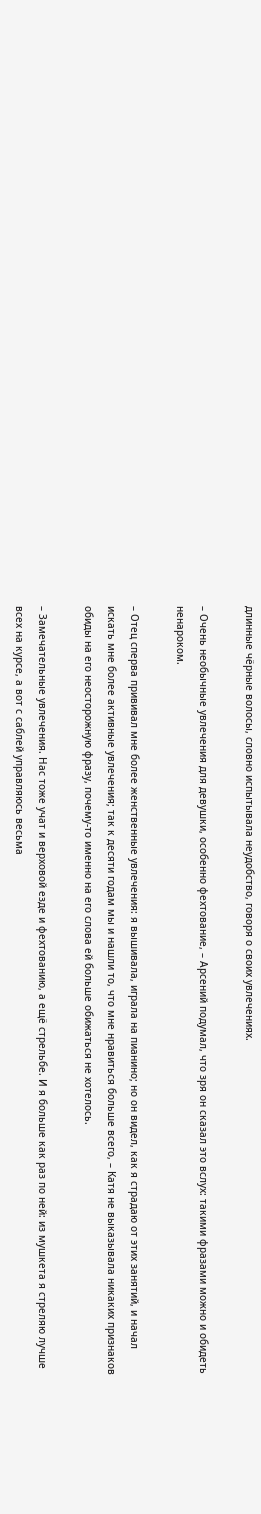длинные чёрные волосы, словно испытывала неудобство, говоря о своих увлечениях.

– Очень необычные увлечения для девушки, особенно фехтование, – Арсений подумал, что зря он сказал это вслух: такими фразами можно и обидеть ненароком.

– Отец сперва прививал мне более женственные увлечения: я вышивала, играла на пианино; но он видел, как я страдаю от этих занятий, и начал искать мне более активные увлечения; так к десяти годам мы и нашли то, что мне нравиться больше всего, – Катя не выказывала никаких признаков обиды на его неосторожную фразу, почему-то именно на его слова ей больше обижаться не хотелось.

– Замечательные увлечения. Нас тоже учат и верховой езде и фехтованию, а ещё стрельбе. И я больше как раз по ней: из мушкета я стреляю лучше всех на курсе, а вот с саблей управляюсь весьма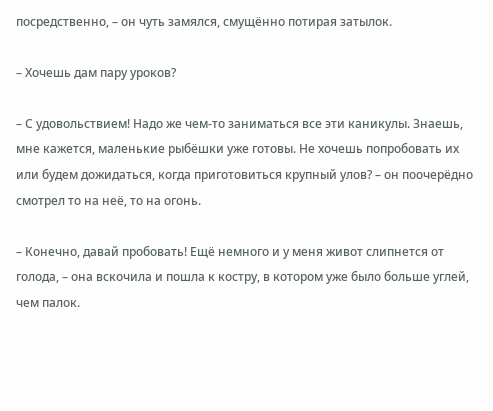посредственно, – он чуть замялся, смущённо потирая затылок.

– Хочешь дам пару уроков?

– С удовольствием! Надо же чем-то заниматься все эти каникулы. Знаешь, мне кажется, маленькие рыбёшки уже готовы. Не хочешь попробовать их или будем дожидаться, когда приготовиться крупный улов? – он поочерёдно смотрел то на неё, то на огонь.

– Конечно, давай пробовать! Ещё немного и у меня живот слипнется от голода, – она вскочила и пошла к костру, в котором уже было больше углей, чем палок.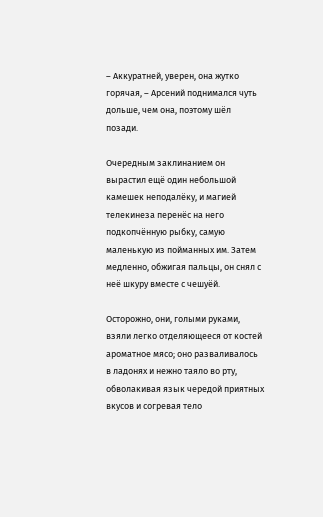– Аккуратней, уверен, она жутко горячая, – Арсений поднимался чуть дольше, чем она, поэтому шёл позади.

Очередным заклинанием он вырастил ещё один небольшой камешек неподалёку, и магией телекинеза перенёс на него подкопчённую рыбку, самую маленькую из пойманных им. Затем медленно, обжигая пальцы, он снял с неё шкуру вместе с чешуёй.

Осторожно, они, голыми руками, взяли легко отделяющееся от костей ароматное мясо; оно разваливалось в ладонях и нежно таяло во рту, обволакивая язык чередой приятных вкусов и согревая тело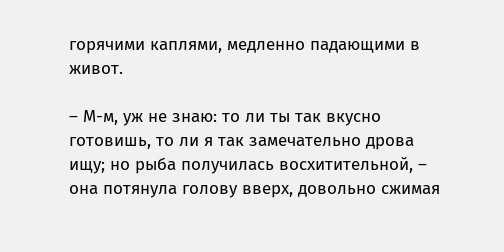горячими каплями, медленно падающими в живот.

– М-м, уж не знаю: то ли ты так вкусно готовишь, то ли я так замечательно дрова ищу; но рыба получилась восхитительной, – она потянула голову вверх, довольно сжимая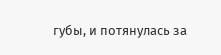губы, и потянулась за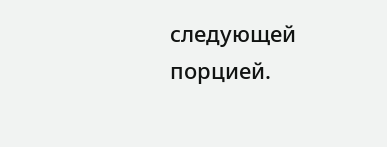следующей порцией.